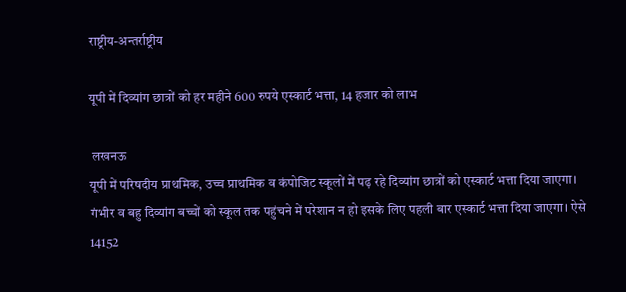राष्ट्रीय-अन्तर्राष्ट्रीय

यूपी में दिव्यांग छात्रों को हर महीने 600 रुपये एस्कार्ट भत्ता, 14 हजार को लाभ

 लखनऊ
यूपी में परिषदीय प्राथमिक, उच्च प्राथमिक व कंपोजिट स्कूलों में पढ़ रहे दिव्यांग छात्रों को एस्कार्ट भत्ता दिया जाएगा। गंभीर व बहु दिव्यांग बच्चों को स्कूल तक पहुंचने में परेशान न हो इसके लिए पहली बार एस्कार्ट भत्ता दिया जाएगा। ऐसे 14152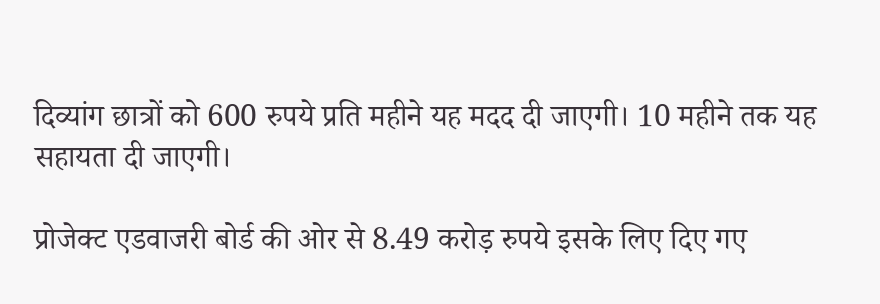दिव्यांग छात्रों को 600 रुपये प्रति महीने यह मदद दी जाएगी। 10 महीने तक यह सहायता दी जाएगी।

प्रोजेक्ट एडवाजरी बोर्ड की ओर से 8.49 करोड़ रुपये इसके लिए दिए गए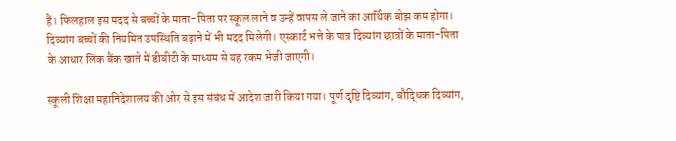हैं। फिलहाल इस मदद से बच्चों के माता-पिता पर स्कूल लाने व उन्हें वापस ले जाने का आर्थिक बोझ कम होगा। दिव्यांग बच्चों की नियमित उपस्थिति बढ़ाने में भी मदद मिलेगी। एस्कार्ट भत्ते के पात्र दिव्यांग छात्रों के माता-पिता के आधार लिंक बैंक खाते में डीबीटी के माध्यम से यह रकम भेजी जाएगी।

स्कूली शिक्षा महानिदेशालय की ओर से इस संबंध में आदेश जारी किया गया। पूर्ण दृष्टि दिव्यांग, बौद्धिक दिव्यांग,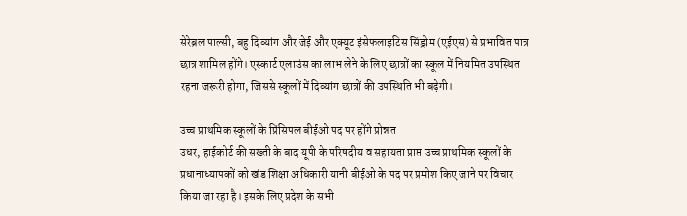सेरेब्रल पाल्सी, बहु दिव्यांग और जेई और एक्यूट इंसेफलाइटिस सिंड्रोम (एईएस) से प्रभावित पात्र छात्र शामिल होंगे। एस्कार्ट एलाउंस का लाभ लेने के लिए छात्रों का स्कूल में नियमित उपस्थित रहना जरूरी होगा, जिससे स्कूलों में दिव्यांग छात्रों की उपस्थिति भी बढ़ेगी।

उच्च प्राथमिक स्कूलों के प्रिंसिपल बीईओ पद पर होंगे प्रोन्नत
उधर, हाईकोर्ट की सख्ती के बाद यूपी के परिषदीय व सहायता प्राप्त उच्च प्राथमिक स्कूलों के प्रधानाध्यापकों को खंड शिक्षा अधिकारी यानी बीईओ के पद पर प्रमोश किए जाने पर विचार किया जा रहा है। इसके लिए प्रदेश के सभी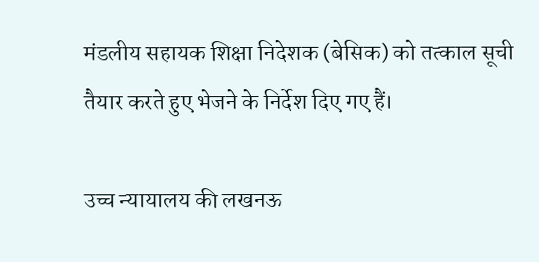मंडलीय सहायक शिक्षा निदेशक (बेसिक) को तत्काल सूची तैयार करते हुए भेजने के निर्देश दिए गए हैं।

उच्च न्यायालय की लखनऊ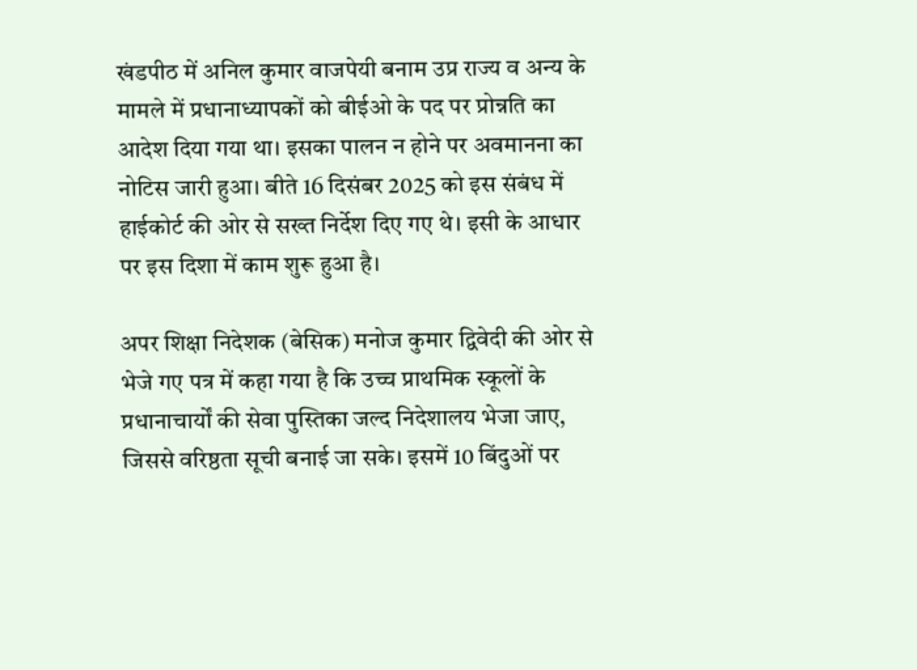खंडपीठ में अनिल कुमार वाजपेयी बनाम उप्र राज्य व अन्य के मामले में प्रधानाध्यापकों को बीईओ के पद पर प्रोन्नति का आदेश दिया गया था। इसका पालन न होने पर अवमानना का नोटिस जारी हुआ। बीते 16 दिसंबर 2025 को इस संबंध में हाईकोर्ट की ओर से सख्त निर्देश दिए गए थे। इसी के आधार पर इस दिशा में काम शुरू हुआ है।

अपर शिक्षा निदेशक (बेसिक) मनोज कुमार द्विवेदी की ओर से भेजे गए पत्र में कहा गया है कि उच्च प्राथमिक स्कूलों के प्रधानाचार्यों की सेवा पुस्तिका जल्द निदेशालय भेजा जाए, जिससे वरिष्ठता सूची बनाई जा सके। इसमें 10 बिंदुओं पर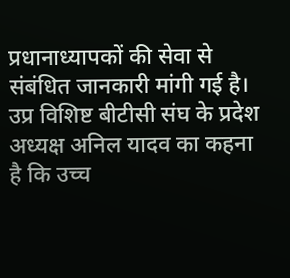प्रधानाध्यापकों की सेवा से संबंधित जानकारी मांगी गई है। उप्र विशिष्ट बीटीसी संघ के प्रदेश अध्यक्ष अनिल यादव का कहना है कि उच्च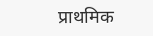प्राथमिक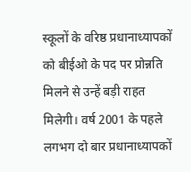स्कूलों के वरिष्ठ प्रधानाध्यापकों को बीईओ के पद पर प्रोन्नति मिलने से उन्हें बड़ी राहत मिलेगी। वर्ष 2001 के पहले लगभग दो बार प्रधानाध्यापकों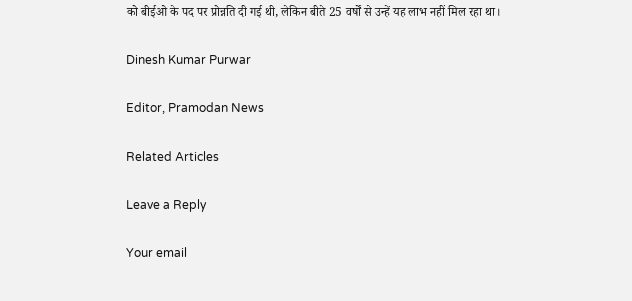को बीईओ के पद पर प्रोन्नति दी गई थी, लेकिन बीते 25 वर्षों से उन्हें यह लाभ नहीं मिल रहा था।

Dinesh Kumar Purwar

Editor, Pramodan News

Related Articles

Leave a Reply

Your email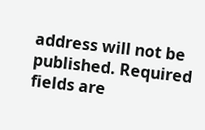address will not be published. Required fields are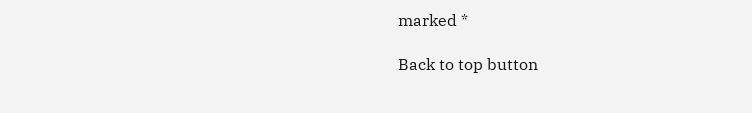marked *

Back to top button